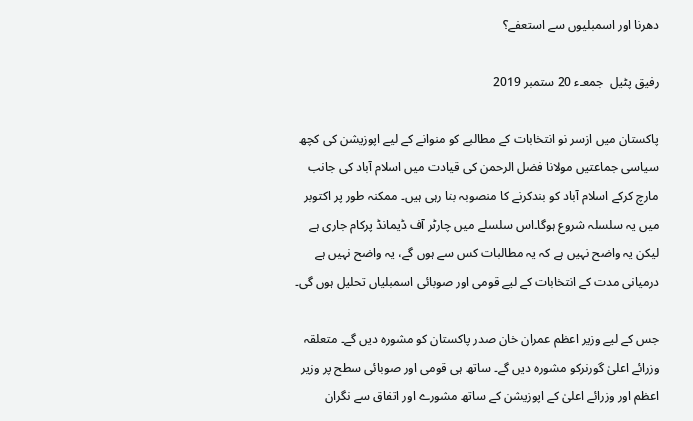دھرنا اور اسمبلیوں سے استعفے؟

رفیق پٹیل  جمعـء 20 ستمبر 2019

پاکستان میں ازسر نو انتخابات کے مطالبے کو منوانے کے لیے اپوزیشن کی کچھ سیاسی جماعتیں مولانا فضل الرحمن کی قیادت میں اسلام آباد کی جانب مارچ کرکے اسلام آباد کو بندکرنے کا منصوبہ بنا رہی ہیں۔ ممکنہ طور پر اکتوبر میں یہ سلسلہ شروع ہوگا۔اس سلسلے میں چارٹر آف ڈیمانڈ پرکام جاری ہے لیکن یہ واضح نہیں ہے کہ یہ مطالبات کس سے ہوں گے، یہ واضح نہیں ہے درمیانی مدت کے انتخابات کے لیے قومی اور صوبائی اسمبلیاں تحلیل ہوں گی۔

جس کے لیے وزیر اعظم عمران خان صدر پاکستان کو مشورہ دیں گے۔ متعلقہ وزرائے اعلیٰ گورنرکو مشورہ دیں گے۔ ساتھ ہی قومی اور صوبائی سطح پر وزیر اعظم اور وزرائے اعلیٰ کے اپوزیشن کے ساتھ مشورے اور اتفاق سے نگران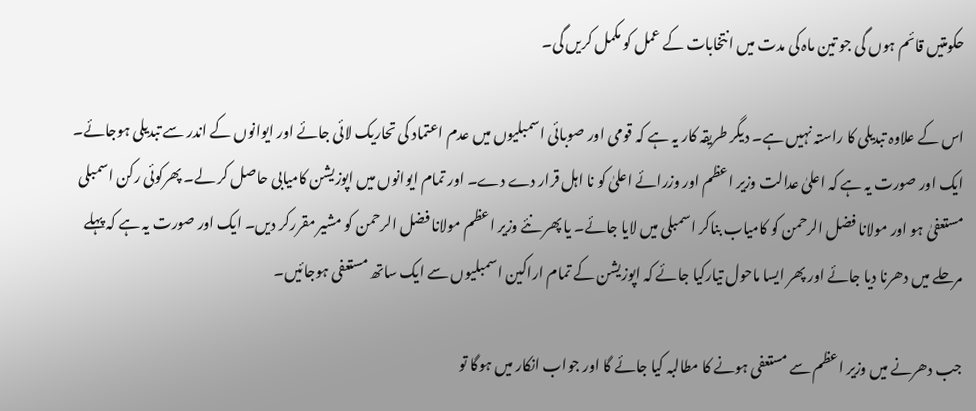حکومتیں قائم ہوں گی جو تین ماہ کی مدت میں انتخابات کے عمل کو مکمل کریں گی۔

اس کے علاوہ تبدیلی کا راستہ نہیں ہے۔ دیگر طریقہ کار یہ ہے کہ قومی اور صوبائی اسمبلیوں میں عدم اعتماد کی تحاریک لائی جائے اور ایوانوں کے اندر سے تبدیلی ہوجائے۔ ایک اور صورت یہ ہے کہ اعلیٰ عدالت وزیر اعظم اور وزرائے اعلیٰ کو نا اہل قرار دے دے۔ اور تمام ایوانوں میں اپوزیشن کامیابی حاصل کر لے۔ پھرکوئی رکن اسمبلی مستعفیٰ ہو اور مولانا فضل الرحمن کو کامیاب بناکر اسمبلی میں لایا جائے۔ یا پھر نئے وزیر اعظم مولانا فضل الرحمن کو مشیر مقررکر دیں۔ ایک اور صورت یہ ہے کہ پہلے مرحلے میں دھرنا دیا جائے اور پھر ایسا ماحول تیارکیا جائے کہ اپوزیشن کے تمام اراکین اسمبلیوں سے ایک ساتھ مستعفی ہوجائیں۔

جب دھرنے میں وزیر اعظم سے مستعفی ہونے کا مطالبہ کیا جائے گا اور جواب انکار میں ہوگا تو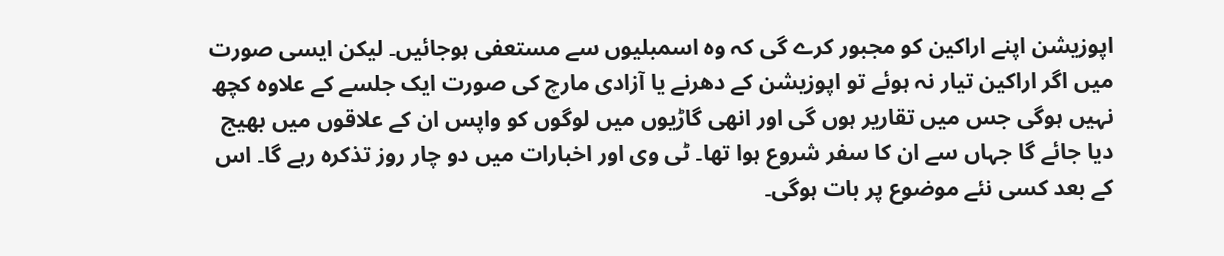اپوزیشن اپنے اراکین کو مجبور کرے گی کہ وہ اسمبلیوں سے مستعفی ہوجائیں۔ لیکن ایسی صورت میں اگر اراکین تیار نہ ہوئے تو اپوزیشن کے دھرنے یا آزادی مارچ کی صورت ایک جلسے کے علاوہ کچھ نہیں ہوگی جس میں تقاریر ہوں گی اور انھی گاڑیوں میں لوگوں کو واپس ان کے علاقوں میں بھیج دیا جائے گا جہاں سے ان کا سفر شروع ہوا تھا۔ ٹی وی اور اخبارات میں دو چار روز تذکرہ رہے گا۔ اس کے بعد کسی نئے موضوع پر بات ہوگی۔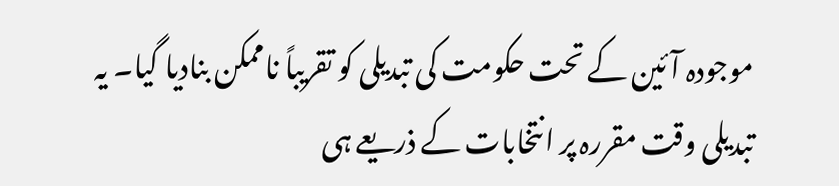موجودہ آئین کے تحت حکومت کی تبدیلی کو تقریباً ناممکن بنادیا گیا۔ یہ تبدیلی وقت مقررہ پر انتخابات کے ذریعے ہی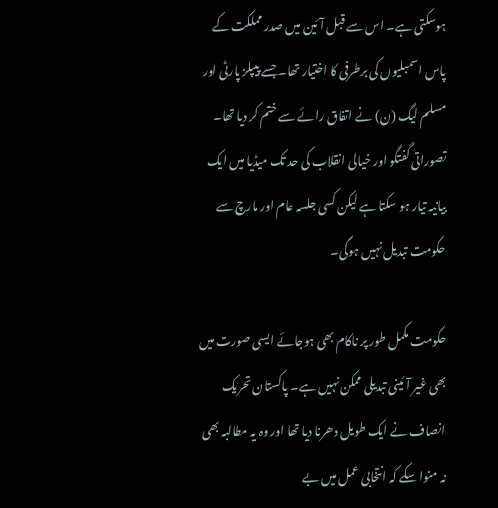ہوسکتی ہے۔ اس سے قبل آئین میں صدر مملکت کے پاس اسمبلیوں کی برطرفی کا اختیار تھا۔ جسے پیپلز پارٹی اور مسلم لیگ (ن) نے اتفاق رائے سے ختم کر دیا تھا۔ تصوراتی گفتگو اور خیالی انقلاب کی حد تک میڈیا میں ایک بیانیہ تیار ہو سکتا ہے لیکن کسی جلسہ عام اور مارچ سے حکومت تبدیل نہیں ہوگی۔

حکومت مکمل طور پر ناکام بھی ہوجائے ایسی صورت میں بھی غیر آئینی تبدیلی ممکن نہیں ہے۔ پاکستان تحریک انصاف نے ایک طویل دھرنا دیا تھا اور وہ یہ مطالبہ بھی نہ منوا سکے کہ انتخابی عمل میں بے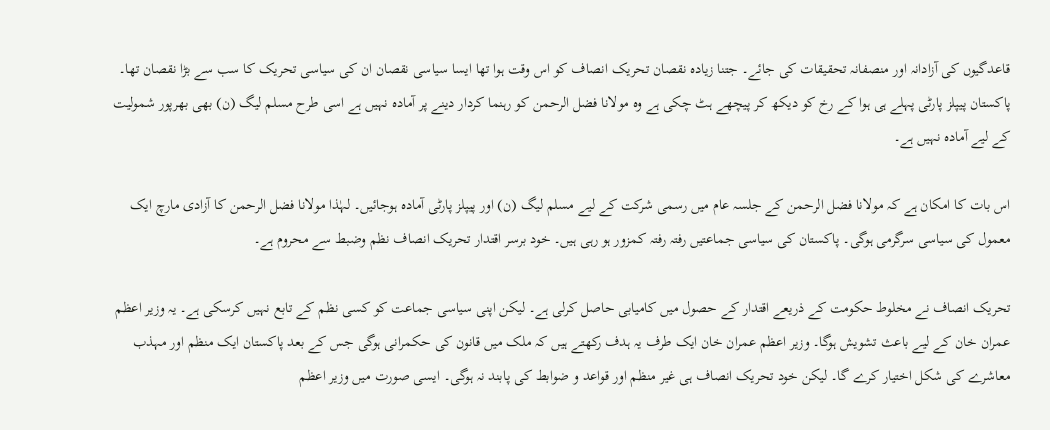قاعدگیوں کی آزادانہ اور منصفانہ تحقیقات کی جائے۔ جتنا زیادہ نقصان تحریک انصاف کو اس وقت ہوا تھا ایسا سیاسی نقصان ان کی سیاسی تحریک کا سب سے بڑا نقصان تھا۔ پاکستان پیپلز پارٹی پہلے ہی ہوا کے رخ کو دیکھ کر پیچھے ہٹ چکی ہے وہ مولانا فضل الرحمن کو رہنما کردار دینے پر آمادہ نہیں ہے اسی طرح مسلم لیگ (ن) بھی بھرپور شمولیت کے لیے آمادہ نہیں ہے۔

اس بات کا امکان ہے کہ مولانا فضل الرحمن کے جلسہ عام میں رسمی شرکت کے لیے مسلم لیگ (ن) اور پیپلز پارٹی آمادہ ہوجائیں۔ لہٰذا مولانا فضل الرحمن کا آزادی مارچ ایک معمول کی سیاسی سرگرمی ہوگی۔ پاکستان کی سیاسی جماعتیں رفتہ رفتہ کمزور ہو رہی ہیں۔ خود برسر اقتدار تحریک انصاف نظم وضبط سے محروم ہے۔

تحریک انصاف نے مخلوط حکومت کے ذریعے اقتدار کے حصول میں کامیابی حاصل کرلی ہے۔ لیکن اپنی سیاسی جماعت کو کسی نظم کے تابع نہیں کرسکی ہے۔ یہ وزیر اعظم عمران خان کے لیے باعث تشویش ہوگا۔ وزیر اعظم عمران خان ایک طرف یہ ہدف رکھتے ہیں کہ ملک میں قانون کی حکمرانی ہوگی جس کے بعد پاکستان ایک منظم اور مہذب معاشرے کی شکل اختیار کرے گا۔ لیکن خود تحریک انصاف ہی غیر منظم اور قواعد و ضوابط کی پابند نہ ہوگی۔ ایسی صورت میں وزیر اعظم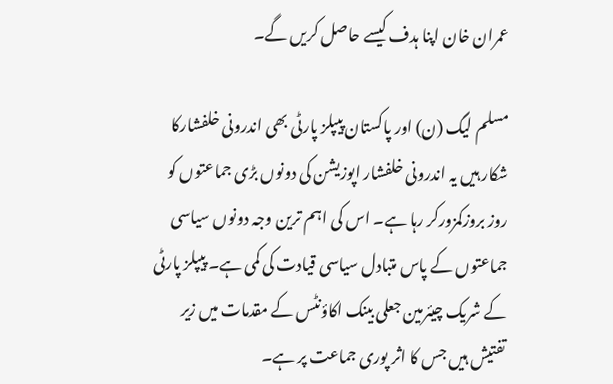عمران خان اپنا ہدف کیسے حاصل کریں گے۔

مسلم لیگ (ن) اور پاکستان پیپلز پارٹی بھی اندرونی خلفشارکا شکار ہیں یہ اندرونی خلفشار اپوزیشن کی دونوں بڑی جماعتوں کو روز بروزکمزورکر رہا ہے۔ اس کی اہم ترین وجہ دونوں سیاسی جماعتوں کے پاس متبادل سیاسی قیادت کی کمی ہے۔ پیپلز پارٹی کے شریک چیئرمین جعلی بینک اکاؤنٹس کے مقدمات میں زیر تفتیش ہیں جس کا اثر پوری جماعت پر ہے۔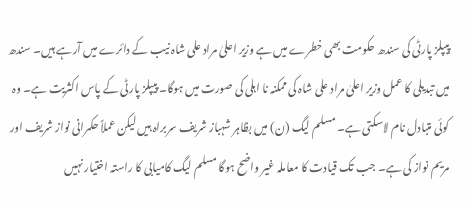پیپلز پارٹی کی سندھ حکومت بھی خطرے میں ہے وزیر اعلیٰ مراد علی شاہ نیب کے دائرے میں آرہے ہیں۔ سندھ میں تبدیلی کا عمل وزیر اعلیٰ مراد علی شاہ کی ممکنہ نا اہلی کی صورت میں ہوگا۔ پیپلز پارٹی کے پاس اکثریت ہے۔ وہ کوئی متبادل نام لاسکتی ہے۔ مسلم لیگ (ن) میں بظاہر شہباز شریف سربراہ ہیں لیکن عملاً حکمرانی نواز شریف اور مریم نواز کی ہے۔ جب تک قیادت کا معاملہ غیر واضح ہوگا مسلم لیگ کامیابی کا راستہ اختیار نہیں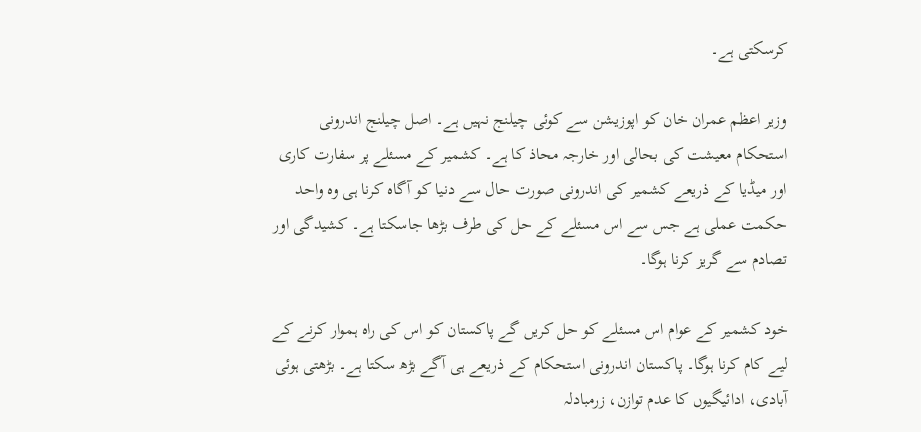کرسکتی ہے۔

وزیر اعظم عمران خان کو اپوزیشن سے کوئی چیلنج نہیں ہے۔ اصل چیلنج اندرونی استحکام معیشت کی بحالی اور خارجہ محاذ کا ہے۔ کشمیر کے مسئلے پر سفارت کاری اور میڈیا کے ذریعے کشمیر کی اندرونی صورت حال سے دنیا کو آگاہ کرنا ہی وہ واحد حکمت عملی ہے جس سے اس مسئلے کے حل کی طرف بڑھا جاسکتا ہے۔ کشیدگی اور تصادم سے گریز کرنا ہوگا۔

خود کشمیر کے عوام اس مسئلے کو حل کریں گے پاکستان کو اس کی راہ ہموار کرنے کے لیے کام کرنا ہوگا۔ پاکستان اندرونی استحکام کے ذریعے ہی آگے بڑھ سکتا ہے۔ بڑھتی ہوئی آبادی، ادائیگیوں کا عدم توازن، زرمبادلہ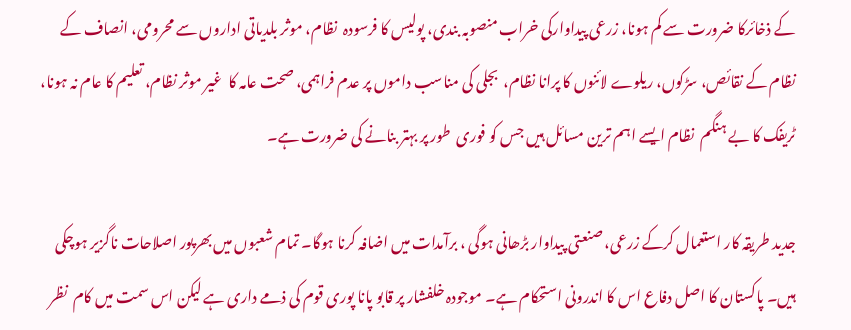کے ذخائرکا ضرورت سے کم ہونا، زرعی پیداوارکی خراب منصوبہ بندی، پولیس کا فرسودہ  نظام، موثر بلدیاتی اداروں سے محرومی، انصاف کے نظام کے نقائص، سڑکوں، ریلوے لائنوں کا پرانا نظام،  بجلی کی مناسب داموں پر عدم فراہمی، صحت عامہ کا  غیر موثر نظام، تعلیم کا عام نہ ہونا، ٹریفک کا بے ہنگم  نظام ایسے اہم ترین مسائل ہیں جس کو فوری  طور پر بہتر بنانے کی ضرورت ہے۔

جدید طریقہ کار استعمال کرکے زرعی، صنعتی پیداوار بڑھانی ہوگی ، برآمدات میں اضافہ کرنا ہوگا۔ تمام شعبوں میں بھرپور اصلاحات ناگزیر ہوچکی ہیں۔ پاکستان کا اصل دفاع اس کا اندرونی استحکام ہے۔ موجودہ خلفشار پر قابو پانا پوری قوم کی ذمے داری ہے لیکن اس سمت میں کام  نظر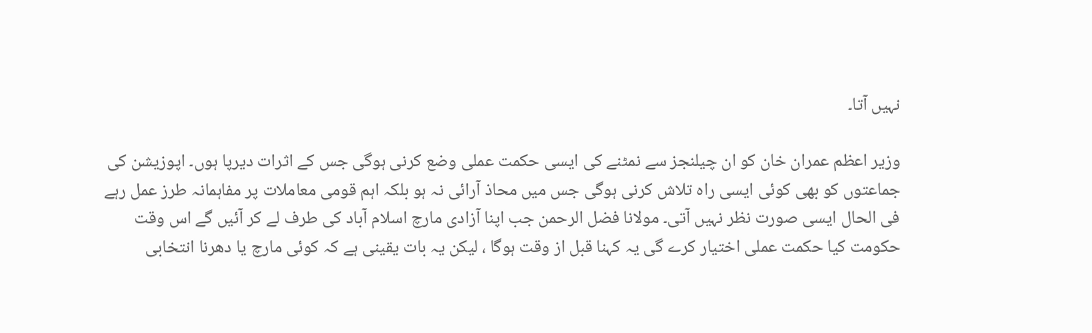نہیں آتا۔

وزیر اعظم عمران خان کو ان چیلنجز سے نمٹنے کی ایسی حکمت عملی وضع کرنی ہوگی جس کے اثرات دیرپا ہوں۔ اپوزیشن کی جماعتوں کو بھی کوئی ایسی راہ تلاش کرنی ہوگی جس میں محاذ آرائی نہ ہو بلکہ اہم قومی معاملات پر مفاہمانہ طرز عمل رہے فی الحال ایسی صورت نظر نہیں آتی۔ مولانا فضل الرحمن جب اپنا آزادی مارچ اسلام آباد کی طرف لے کر آئیں گے اس وقت حکومت کیا حکمت عملی اختیار کرے گی یہ کہنا قبل از وقت ہوگا ، لیکن یہ بات یقینی ہے کہ کوئی مارچ یا دھرنا انتخابی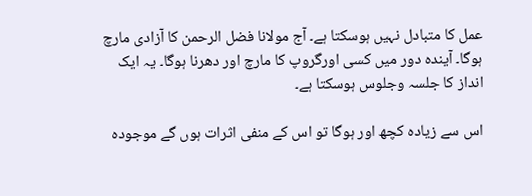عمل کا متبادل نہیں ہوسکتا ہے۔ آج مولانا فضل الرحمن کا آزادی مارچ ہوگا۔ آیندہ دور میں کسی اورگروپ کا مارچ اور دھرنا ہوگا۔ یہ ایک انداز کا جلسہ وجلوس ہوسکتا ہے۔

اس سے زیادہ کچھ اور ہوگا تو اس کے منفی اثرات ہوں گے موجودہ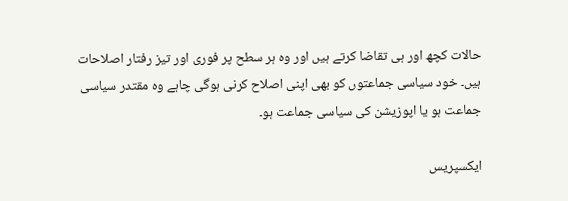حالات کچھ اور ہی تقاضا کرتے ہیں اور وہ ہر سطح پر فوری اور تیز رفتار اصلاحات ہیں۔ خود سیاسی جماعتوں کو بھی اپنی اصلاح کرنی ہوگی چاہے وہ مقتدر سیاسی جماعت ہو یا اپوزیشن کی سیاسی جماعت ہو۔

ایکسپریس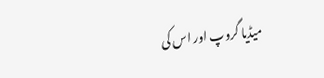میڈیا گروپ اور اس کی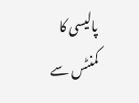پالیسی کا کمنٹس سے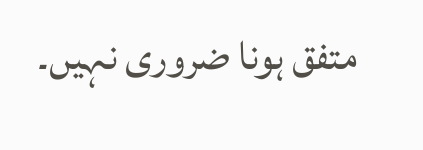متفق ہونا ضروری نہیں۔